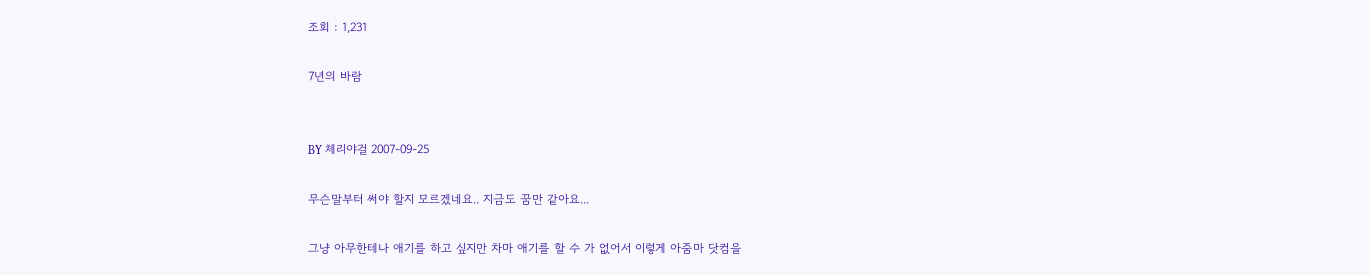조회 : 1,231

7년의 바람


BY 체리야걸 2007-09-25

무슨말부터 써야 할지 모르겠네요.. 지금도 꿈만 같아요...

그냥 아무한테나 애기를 하고 싶지만 차마 애기를 할 수 가 없어서 이렇게 아줌마 닷컴을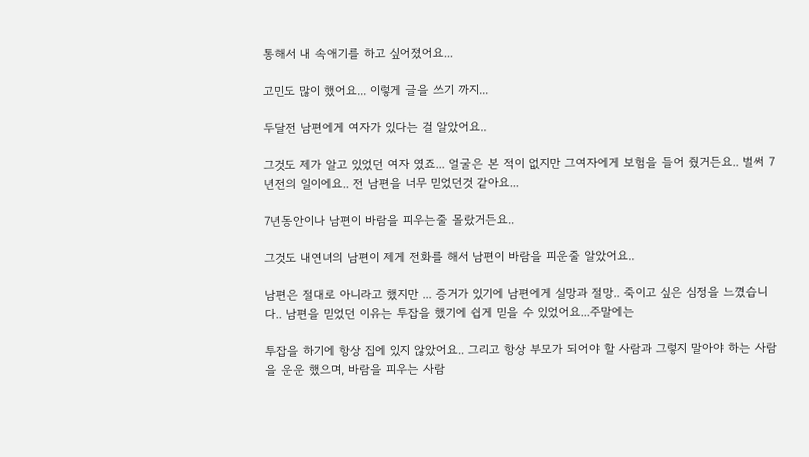통해서 내 속애기를 하고 싶어졌어요...

고민도 많이 했어요... 이렇게 글을 쓰기 까지...

두달전 남편에게 여자가 있다는 걸 알았어요..

그것도 제가 알고 있었던 여자 였죠... 얼굴은 본 적이 없지만 그여자에게 보험을 들어 줬거든요.. 벌써 7년전의 일이에요.. 전 남편을 너무 믿었던것 같아요...

7년동안이나 남편이 바람을 피우는줄 몰랐거든요..

그것도 내연녀의 남편이 제게 전화를 해서 남편이 바람을 피운줄 알았어요..

남편은 절대로 아니라고 했지만 ... 증거가 있기에 남편에게 실망과 절망.. 죽이고 싶은 심정을 느꼈습니다.. 남편을 믿었던 이유는 투잡을 했기에 쉽게 믿을 수 있었어요...주말에는

투잡을 하기에 항상 집에 있지 않았어요.. 그리고 항상 부모가 되어야 할 사람과 그렇지 말아야 하는 사람을 운운 했으며, 바람을 피우는 사람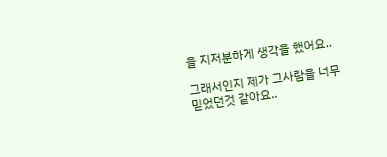을 지저분하게 생각을 했어요..

그래서인지 제가 그사람을 너무 믿었던것 같아요..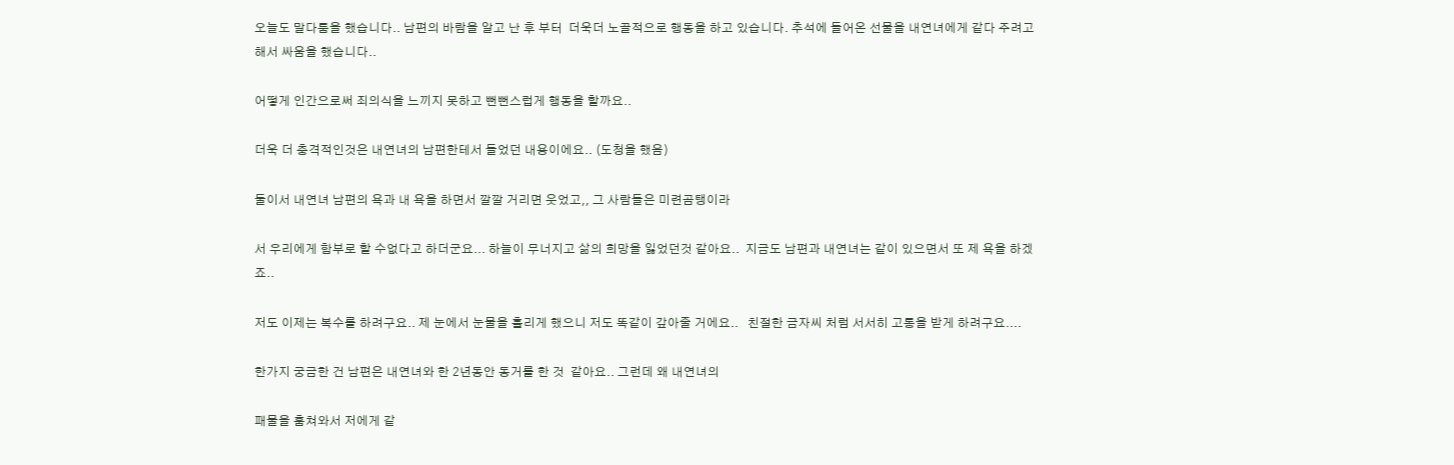오늘도 말다툼을 했습니다.. 남편의 바람을 알고 난 후 부터  더욱더 노골적으로 행동을 하고 있습니다. 추석에 들어온 선물을 내연녀에게 같다 주려고 해서 싸움을 했습니다..

어떻게 인간으로써 죄의식을 느끼지 못하고 뻔뻔스럽게 행동을 할까요..

더욱 더 충격적인것은 내연녀의 남편한테서 들었던 내용이에요.. (도청을 했음)

둘이서 내연녀 남편의 욕과 내 욕을 하면서 깔깔 거리면 웃었고,, 그 사람들은 미련곰탱이라

서 우리에게 함부로 할 수없다고 하더군요... 하늘이 무너지고 삶의 희망을 잃었던것 같아요..  지금도 남편과 내연녀는 같이 있으면서 또 제 욕을 하겠죠..

저도 이제는 복수를 하려구요.. 제 눈에서 눈물을 흘리게 했으니 저도 똑같이 갚아줄 거에요..   친절한 금자씨 처럼 서서히 고통을 받게 하려구요....

한가지 궁금한 건 남편은 내연녀와 한 2년동안 동거를 한 것  같아요.. 그런데 왜 내연녀의

패물을 훔쳐와서 저에게 같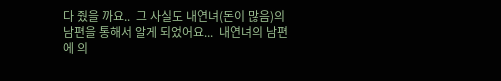다 줬을 까요..  그 사실도 내연녀(돈이 많음)의 남편을 통해서 알게 되었어요...  내연녀의 남편에 의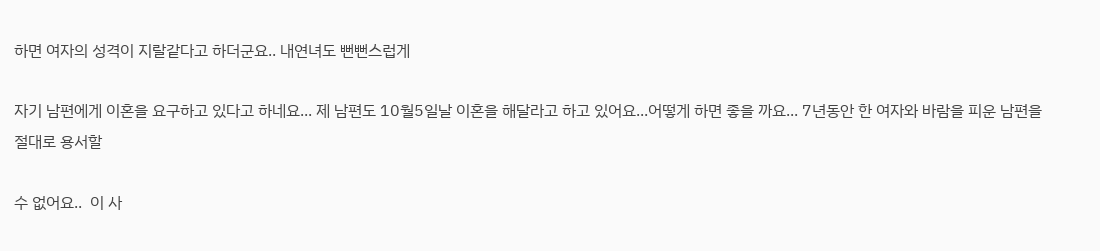하면 여자의 성격이 지랄같다고 하더군요.. 내연녀도 뻔뻔스럽게

자기 남편에게 이혼을 요구하고 있다고 하네요... 제 남편도 10월5일날 이혼을 해달라고 하고 있어요...어떻게 하면 좋을 까요... 7년동안 한 여자와 바람을 피운 남편을 절대로 용서할

수 없어요..  이 사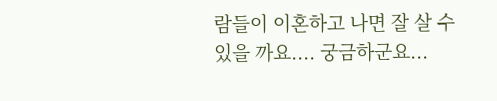람들이 이혼하고 나면 잘 살 수 있을 까요.... 궁금하군요...